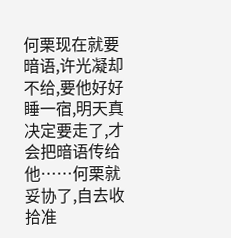何栗现在就要暗语,许光凝却不给,要他好好睡一宿,明天真决定要走了,才会把暗语传给他……何栗就妥协了,自去收拾准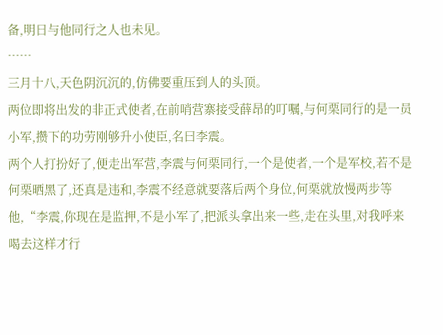备,明日与他同行之人也未见。
……
三月十八,天色阴沉沉的,仿佛要重压到人的头顶。
两位即将出发的非正式使者,在前哨营寨接受薛昂的叮嘱,与何栗同行的是一员小军,攒下的功劳刚够升小使臣,名曰李震。
两个人打扮好了,便走出军营,李震与何栗同行,一个是使者,一个是军校,若不是何栗晒黑了,还真是违和,李震不经意就要落后两个身位,何栗就放慢两步等他,“李震,你现在是监押,不是小军了,把派头拿出来一些,走在头里,对我呼来喝去这样才行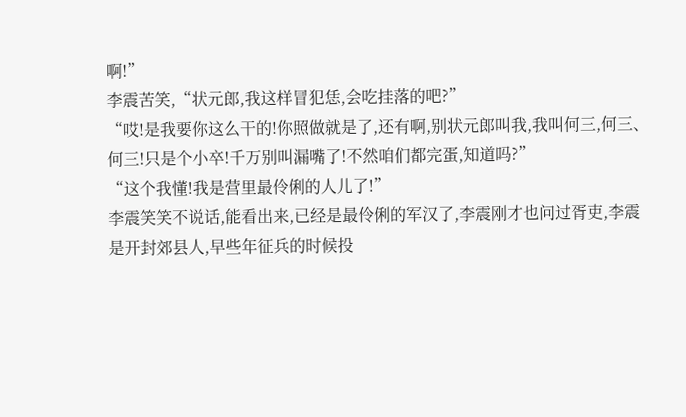啊!”
李震苦笑,“状元郎,我这样冒犯恁,会吃挂落的吧?”
“哎!是我要你这么干的!你照做就是了,还有啊,别状元郎叫我,我叫何三,何三、何三!只是个小卒!千万别叫漏嘴了!不然咱们都完蛋,知道吗?”
“这个我懂!我是营里最伶俐的人儿了!”
李震笑笑不说话,能看出来,已经是最伶俐的军汉了,李震刚才也问过胥吏,李震是开封郊县人,早些年征兵的时候投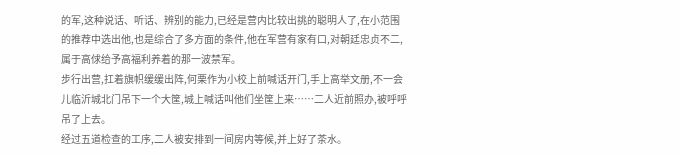的军,这种说话、听话、辨别的能力,已经是营内比较出挑的聪明人了,在小范围的推荐中选出他,也是综合了多方面的条件,他在军营有家有口,对朝廷忠贞不二,属于高俅给予高福利养着的那一波禁军。
步行出营,扛着旗帜缓缓出阵,何栗作为小校上前喊话开门,手上高举文册,不一会儿临沂城北门吊下一个大筐,城上喊话叫他们坐筐上来……二人近前照办,被呼呼吊了上去。
经过五道检查的工序,二人被安排到一间房内等候,并上好了茶水。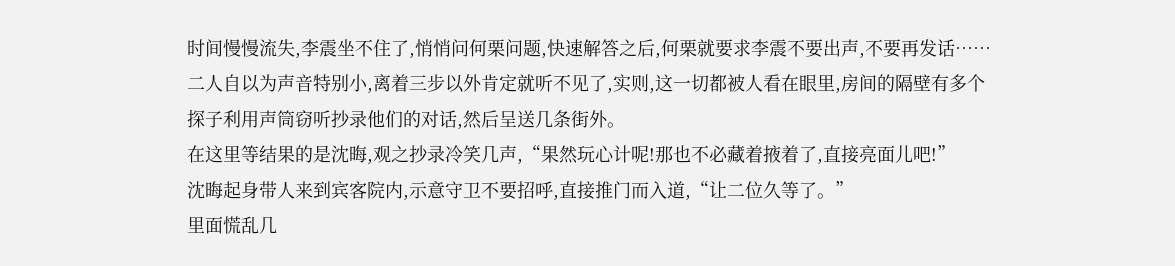时间慢慢流失,李震坐不住了,悄悄问何栗问题,快速解答之后,何栗就要求李震不要出声,不要再发话……二人自以为声音特别小,离着三步以外肯定就听不见了,实则,这一切都被人看在眼里,房间的隔壁有多个探子利用声筒窃听抄录他们的对话,然后呈送几条街外。
在这里等结果的是沈晦,观之抄录冷笑几声,“果然玩心计呢!那也不必藏着掖着了,直接亮面儿吧!”
沈晦起身带人来到宾客院内,示意守卫不要招呼,直接推门而入道,“让二位久等了。”
里面慌乱几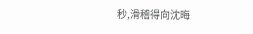秒,滑稽得向沈晦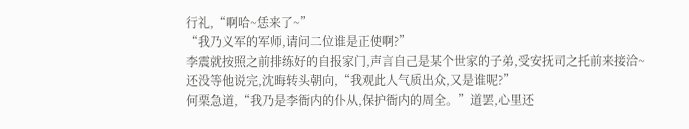行礼,“啊哈~恁来了~”
“我乃义军的军师,请问二位谁是正使啊?”
李震就按照之前排练好的自报家门,声言自己是某个世家的子弟,受安抚司之托前来接洽~
还没等他说完,沈晦转头朝向,“我观此人气质出众,又是谁呢?”
何栗急道,“我乃是李衙内的仆从,保护衙内的周全。”道罢,心里还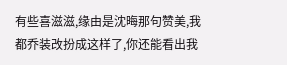有些喜滋滋,缘由是沈晦那句赞美,我都乔装改扮成这样了,你还能看出我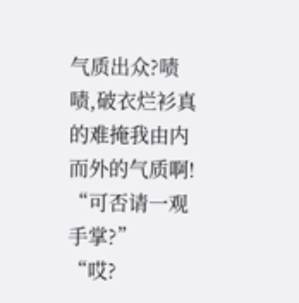气质出众?啧啧,破衣烂衫真的难掩我由内而外的气质啊!
“可否请一观手掌?”
“哎?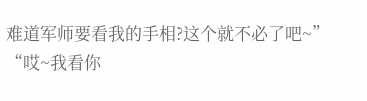难道军师要看我的手相?这个就不必了吧~”
“哎~我看你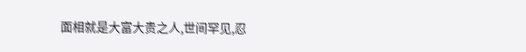面相就是大富大贵之人,世间罕见,忍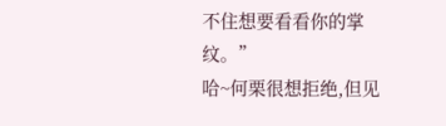不住想要看看你的掌纹。”
哈~何栗很想拒绝,但见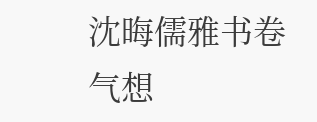沈晦儒雅书卷气想